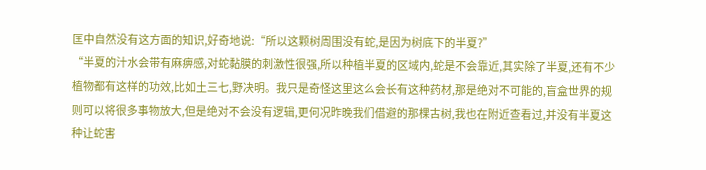匡中自然没有这方面的知识,好奇地说:“所以这颗树周围没有蛇,是因为树底下的半夏?”
“半夏的汁水会带有麻痹感,对蛇黏膜的刺激性很强,所以种植半夏的区域内,蛇是不会靠近,其实除了半夏,还有不少植物都有这样的功效,比如土三七,野决明。我只是奇怪这里这么会长有这种药材,那是绝对不可能的,盲盒世界的规则可以将很多事物放大,但是绝对不会没有逻辑,更何况昨晚我们借避的那棵古树,我也在附近查看过,并没有半夏这种让蛇害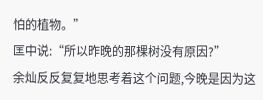怕的植物。”
匡中说:“所以昨晚的那棵树没有原因?”
余灿反反复复地思考着这个问题,今晚是因为这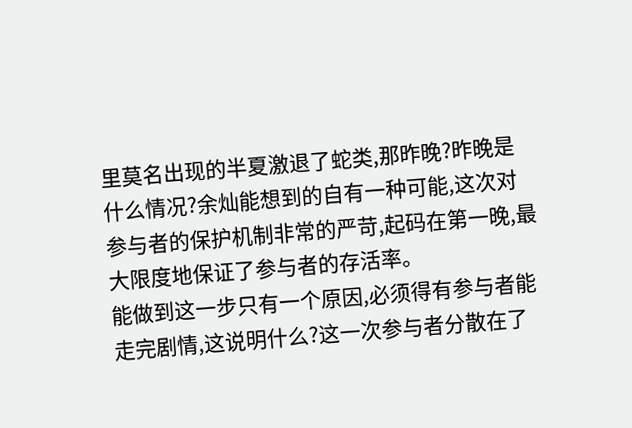里莫名出现的半夏激退了蛇类,那昨晚?昨晚是什么情况?余灿能想到的自有一种可能,这次对参与者的保护机制非常的严苛,起码在第一晚,最大限度地保证了参与者的存活率。
能做到这一步只有一个原因,必须得有参与者能走完剧情,这说明什么?这一次参与者分散在了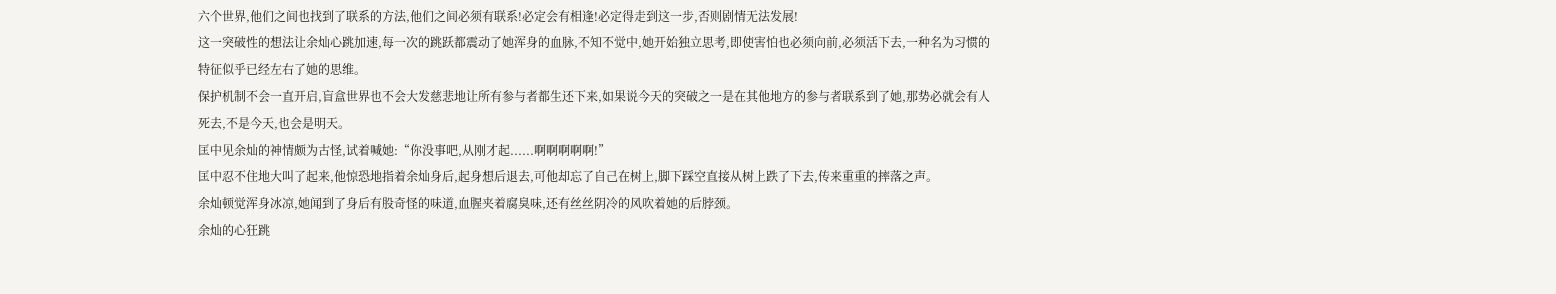六个世界,他们之间也找到了联系的方法,他们之间必须有联系!必定会有相逢!必定得走到这一步,否则剧情无法发展!
这一突破性的想法让余灿心跳加速,每一次的跳跃都震动了她浑身的血脉,不知不觉中,她开始独立思考,即使害怕也必须向前,必须活下去,一种名为习惯的特征似乎已经左右了她的思维。
保护机制不会一直开启,盲盒世界也不会大发慈悲地让所有参与者都生还下来,如果说今天的突破之一是在其他地方的参与者联系到了她,那势必就会有人死去,不是今天,也会是明天。
匡中见余灿的神情颇为古怪,试着喊她:“你没事吧,从刚才起......啊啊啊啊啊!”
匡中忍不住地大叫了起来,他惊恐地指着余灿身后,起身想后退去,可他却忘了自己在树上,脚下踩空直接从树上跌了下去,传来重重的摔落之声。
余灿顿觉浑身冰凉,她闻到了身后有股奇怪的味道,血腥夹着腐臭味,还有丝丝阴冷的风吹着她的后脖颈。
余灿的心狂跳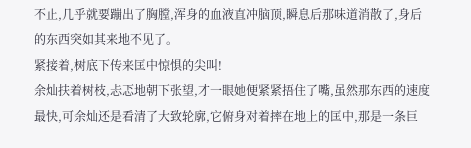不止,几乎就要蹦出了胸膛,浑身的血液直冲脑顶,瞬息后那味道消散了,身后的东西突如其来地不见了。
紧接着,树底下传来匡中惊惧的尖叫!
余灿扶着树枝,忐忑地朝下张望,才一眼她便紧紧捂住了嘴,虽然那东西的速度最快,可余灿还是看清了大致轮廓,它俯身对着摔在地上的匡中,那是一条巨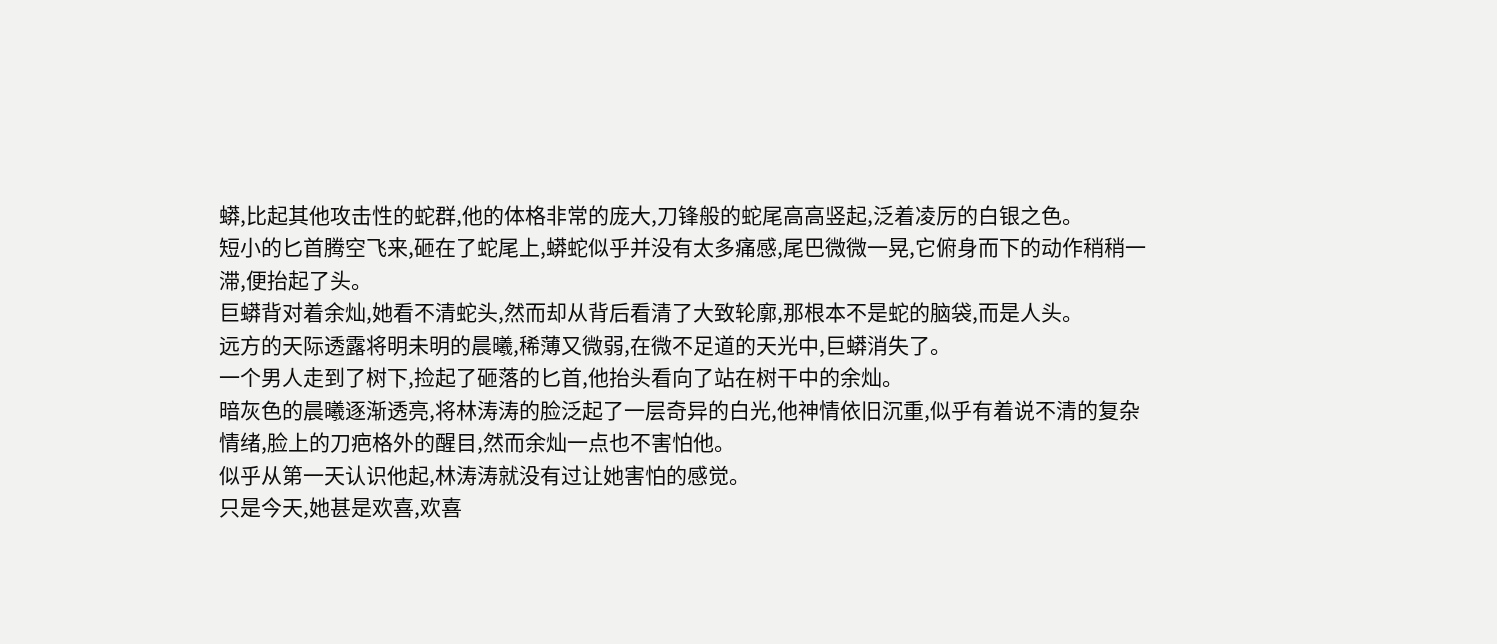蟒,比起其他攻击性的蛇群,他的体格非常的庞大,刀锋般的蛇尾高高竖起,泛着凌厉的白银之色。
短小的匕首腾空飞来,砸在了蛇尾上,蟒蛇似乎并没有太多痛感,尾巴微微一晃,它俯身而下的动作稍稍一滞,便抬起了头。
巨蟒背对着余灿,她看不清蛇头,然而却从背后看清了大致轮廓,那根本不是蛇的脑袋,而是人头。
远方的天际透露将明未明的晨曦,稀薄又微弱,在微不足道的天光中,巨蟒消失了。
一个男人走到了树下,捡起了砸落的匕首,他抬头看向了站在树干中的余灿。
暗灰色的晨曦逐渐透亮,将林涛涛的脸泛起了一层奇异的白光,他神情依旧沉重,似乎有着说不清的复杂情绪,脸上的刀疤格外的醒目,然而余灿一点也不害怕他。
似乎从第一天认识他起,林涛涛就没有过让她害怕的感觉。
只是今天,她甚是欢喜,欢喜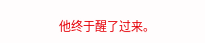他终于醒了过来。